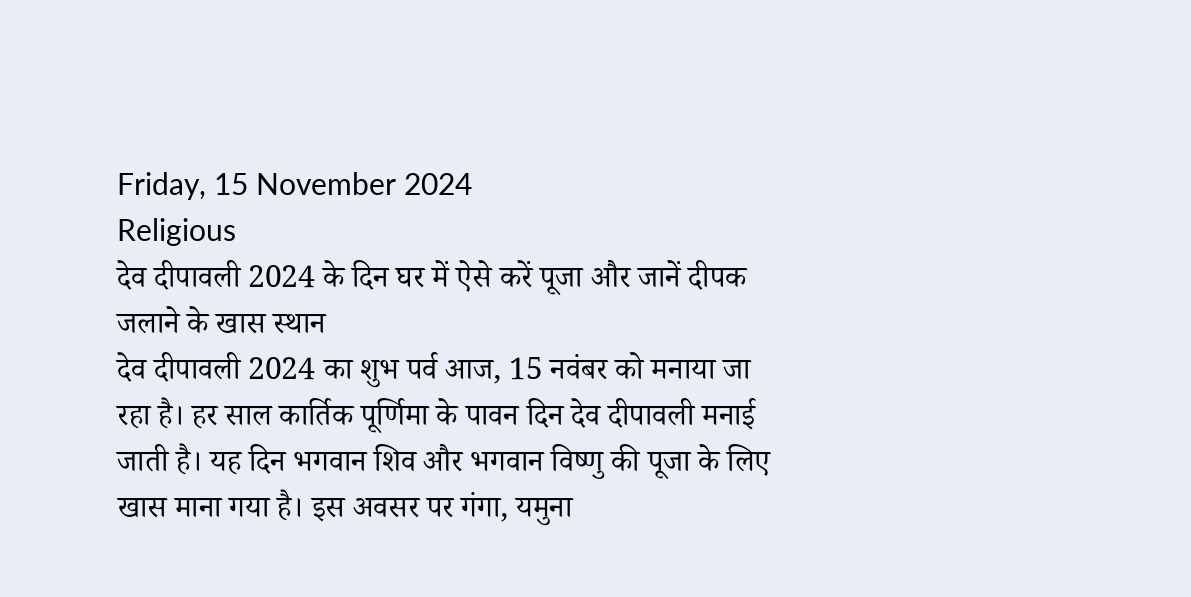Friday, 15 November 2024
Religious
देव दीपावली 2024 के दिन घर में ऐसे करें पूजा और जानें दीपक जलाने के खास स्थान
देव दीपावली 2024 का शुभ पर्व आज, 15 नवंबर को मनाया जा रहा है। हर साल कार्तिक पूर्णिमा के पावन दिन देव दीपावली मनाई जाती है। यह दिन भगवान शिव और भगवान विष्णु की पूजा के लिए खास माना गया है। इस अवसर पर गंगा, यमुना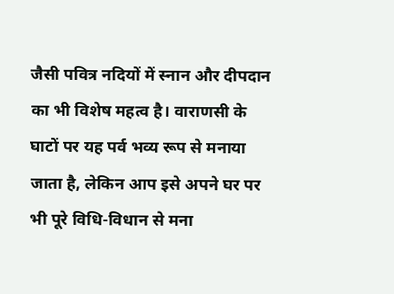जैसी पवित्र नदियों में स्नान और दीपदान का भी विशेष महत्व है। वाराणसी के घाटों पर यह पर्व भव्य रूप से मनाया जाता है, लेकिन आप इसे अपने घर पर भी पूरे विधि-विधान से मना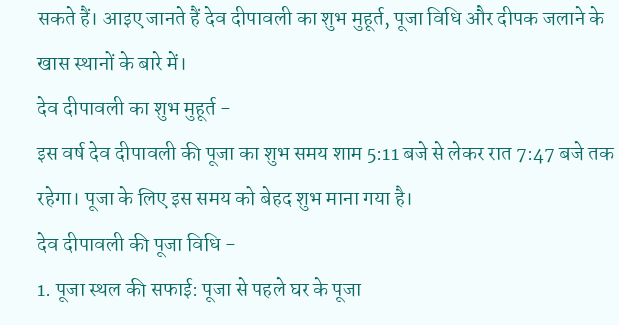सकते हैं। आइए जानते हैं देव दीपावली का शुभ मुहूर्त, पूजा विधि और दीपक जलाने के खास स्थानों के बारे में।
देव दीपावली का शुभ मुहूर्त -
इस वर्ष देव दीपावली की पूजा का शुभ समय शाम 5:11 बजे से लेकर रात 7:47 बजे तक रहेगा। पूजा के लिए इस समय को बेहद शुभ माना गया है।
देव दीपावली की पूजा विधि -
1. पूजा स्थल की सफाई: पूजा से पहले घर के पूजा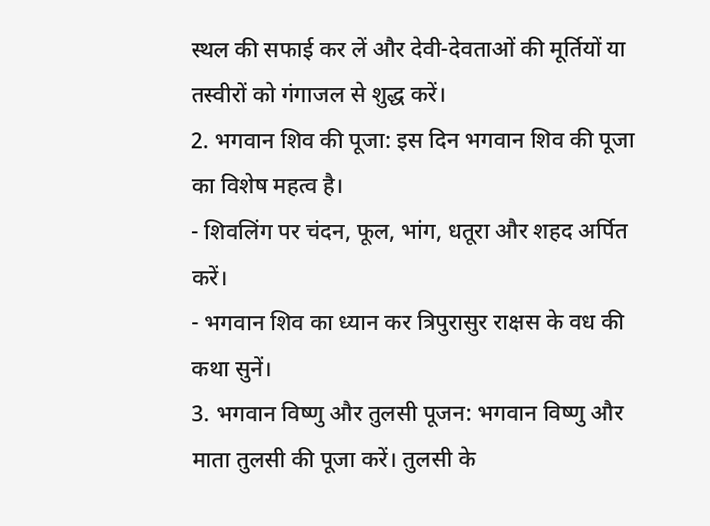स्थल की सफाई कर लें और देवी-देवताओं की मूर्तियों या तस्वीरों को गंगाजल से शुद्ध करें।
2. भगवान शिव की पूजा: इस दिन भगवान शिव की पूजा का विशेष महत्व है।
- शिवलिंग पर चंदन, फूल, भांग, धतूरा और शहद अर्पित करें।
- भगवान शिव का ध्यान कर त्रिपुरासुर राक्षस के वध की कथा सुनें।
3. भगवान विष्णु और तुलसी पूजन: भगवान विष्णु और माता तुलसी की पूजा करें। तुलसी के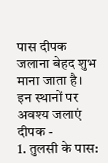पास दीपक जलाना बेहद शुभ माना जाता है।
इन स्थानों पर अवश्य जलाएं दीपक -
1. तुलसी के पास: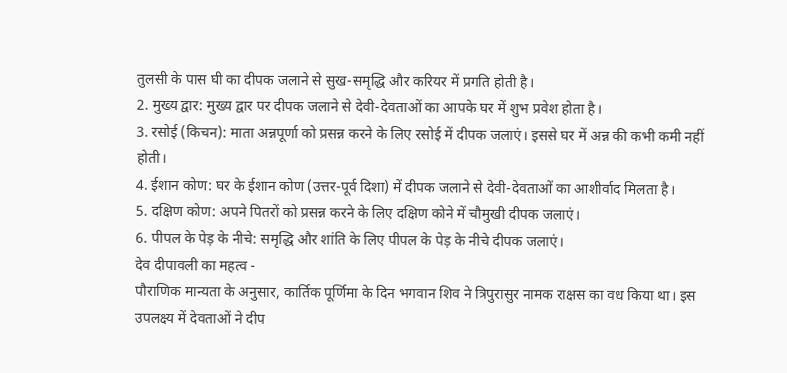तुलसी के पास घी का दीपक जलाने से सुख-समृद्धि और करियर में प्रगति होती है।
2. मुख्य द्वार: मुख्य द्वार पर दीपक जलाने से देवी-देवताओं का आपके घर में शुभ प्रवेश होता है।
3. रसोई (किचन): माता अन्नपूर्णा को प्रसन्न करने के लिए रसोई में दीपक जलाएं। इससे घर में अन्न की कभी कमी नहीं होती।
4. ईशान कोण: घर के ईशान कोण (उत्तर-पूर्व दिशा) में दीपक जलाने से देवी-देवताओं का आशीर्वाद मिलता है।
5. दक्षिण कोण: अपने पितरों को प्रसन्न करने के लिए दक्षिण कोने में चौमुखी दीपक जलाएं।
6. पीपल के पेड़ के नीचे: समृद्धि और शांति के लिए पीपल के पेड़ के नीचे दीपक जलाएं।
देव दीपावली का महत्व -
पौराणिक मान्यता के अनुसार, कार्तिक पूर्णिमा के दिन भगवान शिव ने त्रिपुरासुर नामक राक्षस का वध किया था। इस उपलक्ष्य में देवताओं ने दीप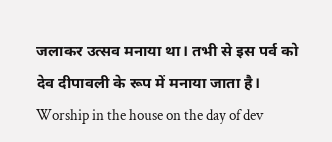जलाकर उत्सव मनाया था। तभी से इस पर्व को देव दीपावली के रूप में मनाया जाता है।
Worship in the house on the day of dev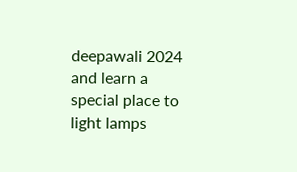deepawali 2024 and learn a special place to light lamps